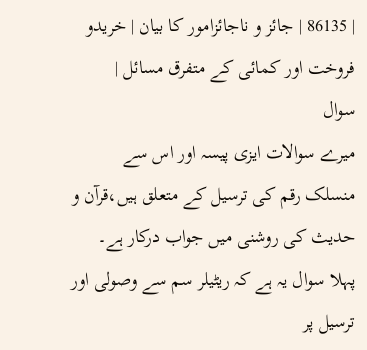| 86135 | جائز و ناجائزامور کا بیان | خریدو فروخت اور کمائی کے متفرق مسائل |
سوال
میرے سوالات ایزی پیسہ اور اس سے منسلک رقم کی ترسیل کے متعلق ہیں،قرآن و حدیث کی روشنی میں جواب درکار ہے۔
پہلا سوال یہ ہے کہ ریٹیلر سم سے وصولی اور ترسیل پر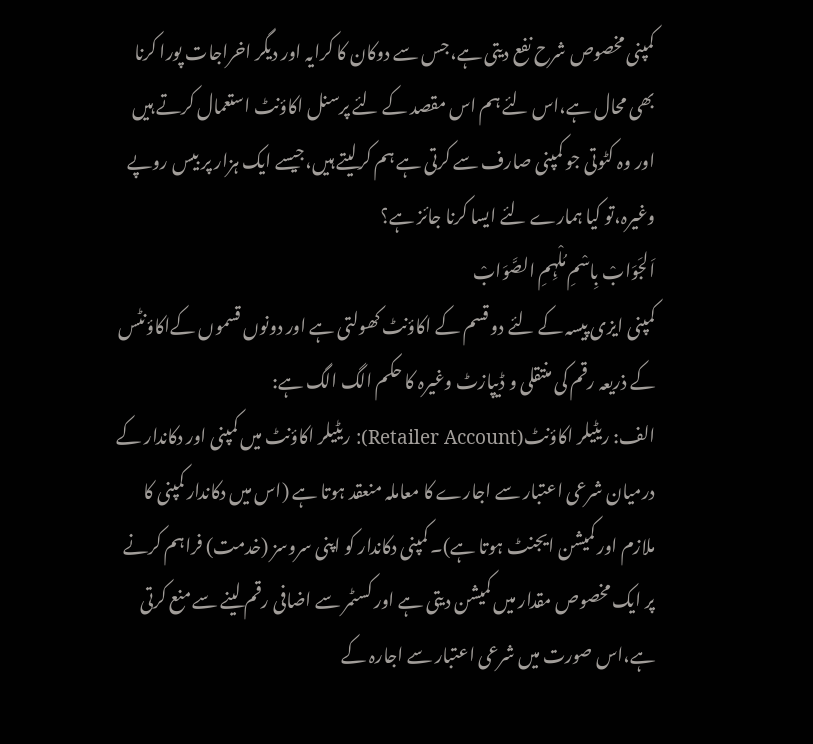کمپنی مخصوص شرح نفع دیتی ہے،جس سے دوکان کا کرایہ اور دیگر اخراجات پورا کرنا بھی محال ہے،اس لئے ہم اس مقصد کے لئے پرسنل اکاؤنٹ استعمال کرتے ہیں اور وہ کٹوتی جو کمپنی صارف سے کرتی ہے ہم کرلیتے ہیں،جیسے ایک ہزار پر بیس روپے وغیرہ،تو کیا ہمارے لئے ایسا کرنا جائز ہے؟
اَلجَوَابْ بِاسْمِ مُلْہِمِ الصَّوَابْ
کمپنی ایزی پیسہ کے لئے دو قسم کے اکاؤنٹ کھولتی ہے اور دونوں قسموں کےاکاؤنٹس کے ذریعہ رقم کی منتقلی و ڈیپازٹ وغیرہ کا حکم الگ الگ ہے:
الف: ریٹیلر اکاؤنٹ(Retailer Account): ریٹیلر اکاؤنٹ میں کمپنی اور دکاندار کے درمیان شرعی اعتبار سے اجارے کا معاملہ منعقد ہوتا ہے (اس میں دکاندار کمپنی کا ملازم اور کمیشن ایجنٹ ہوتا ہے)۔ کمپنی دکاندار کو اپنی سروسز (خدمت) فراہم کرنے پر ایک مخصوص مقدار میں کمیشن دیتی ہے اور کسٹمر سے اضافی رقم لینے سے منع کرتی ہے،اس صورت میں شرعی اعتبار سے اجارہ کے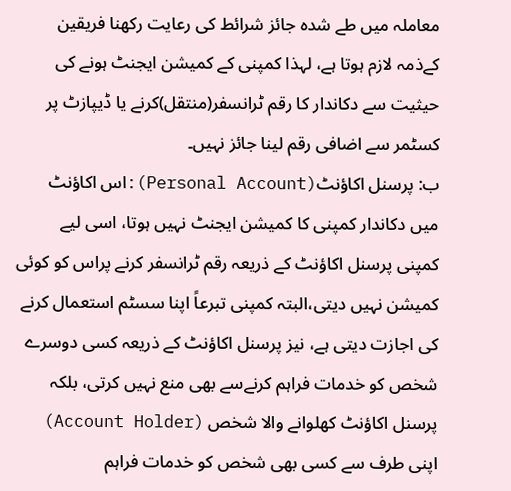معاملہ میں طے شدہ جائز شرائط کی رعایت رکھنا فریقین کےذمہ لازم ہوتا ہے، لہذا کمپنی کے کمیشن ایجنٹ ہونے کی حیثیت سے دکاندار کا رقم ٹرانسفر(منتقل)کرنے یا ڈیپازٹ پر کسٹمر سے اضافی رقم لینا جائز نہیں۔
ب: پرسنل اکاؤنٹ(Personal Account):اس اکاؤنٹ میں دکاندار کمپنی کا کمیشن ایجنٹ نہیں ہوتا، اسی لیے کمپنی پرسنل اکاؤنٹ کے ذریعہ رقم ٹرانسفر کرنے پراس کو کوئی کمیشن نہیں دیتی،البتہ کمپنی تبرعاً اپنا سسٹم استعمال کرنے کی اجازت دیتی ہے، نیز پرسنل اکاؤنٹ کے ذریعہ کسی دوسرے شخص کو خدمات فراہم کرنےسے بھی منع نہیں کرتی، بلکہ پرسنل اکاؤنٹ کھلوانے والا شخص (Account Holder) اپنی طرف سے کسی بھی شخص کو خدمات فراہم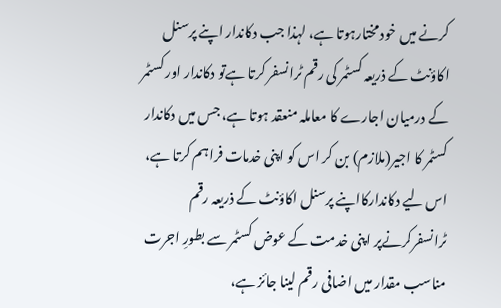کرنے میں خود مختارہوتا ہے، لہذا جب دکاندار اپنے پرسنل اکاؤنٹ کے ذریعہ کسٹمر کی رقم ٹرانسفر کرتا ہےتو دکاندار اور کسٹمر کے درمیان اجارے کا معاملہ منعقد ہوتا ہے، جس میں دکاندار کسٹمر کا اجیر(ملازم) بن کر اس کو اپنی خدمات فراہم کرتا ہے، اس لیے دکاندارکااپنے پرسنل اکاؤنٹ کے ذریعہ رقم ٹرانسفرکرنےپر اپنی خدمت کے عوض کسٹمر سے بطورِ اجرت مناسب مقدار میں اضافی رقم لینا جائز ہے،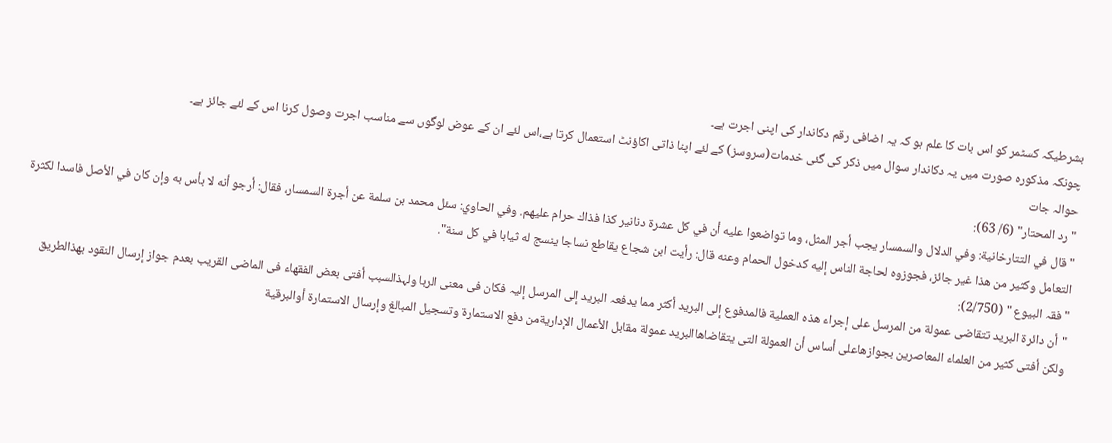بشرطیکہ کسٹمر کو اس بات کا علم ہو کہ یہ اضافی رقم دکاندار کی اپنی اجرت ہے۔
چونکہ مذکورہ صورت میں یہ دکاندار سوال میں ذکر کی گئی خدمات(سروسز) کے لئے اپنا ذاتی اکاؤنٹ استعمال کرتا ہے،اس لئے ان کے عوض لوگوں سے مناسب اجرت وصول کرنا اس کے لئے جائز ہے۔
حوالہ جات
"رد المحتار" (6/ 63):
"قال في التتارخانية: وفي الدلال والسمسار يجب أجر المثل، وما تواضعوا عليه أن في كل عشرة دنانير كذا فذاك حرام عليهم. وفي الحاوي: سئل محمد بن سلمة عن أجرة السمسار، فقال: أرجو أنه لا بأس به وإن كان في الأصل فاسدا لكثرة التعامل وكثير من هذا غير جائز، فجوزوه لحاجة الناس إليه كدخول الحمام وعنه قال: رأيت ابن شجاع يقاطع نساجا ينسج له ثيابا في كل سنة".
"فقہ البیوع " (2/750):
"أن دائرة البرید تتقاضی عمولة من المرسل علی إجراء ھذہ العملیة فالمدفوع إلی البرید أکثر مما یدفعہ البرید إلی المرسل إلیہ فکان فی معنی الربا ولہذالسبب أفتی بعض الفقھاء فی الماضی القریب بعدم جواز إرسال النقود بھذالطریق ولکن أفتی کثیر من العلماء المعاصرین بجوازھاعلی أساس أن العمولة التی یتقاضاھاالبرید عمولة مقابل الأعمال الإداریةمن دفع الاستمارة وتسجیل المبالغ وإرسال الاستمارة أوالبرقیة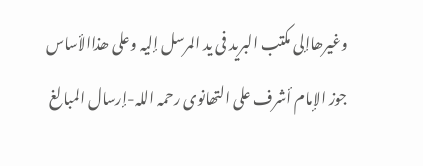وغیرھاإلی مکتب البرید فی ید المرسل إلیہ وعلی ھذاالأساس جوز الإمام أشرف علی التھانوی رحمہ اللہ-إرسال المبالغ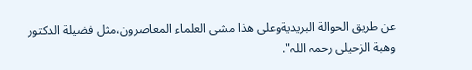عن طریق الحوالة البریدیةوعلی ھذا مشی العلماء المعاصرون،مثل فضیلة الدکتور وھبة الزحیلی رحمہ اللہ".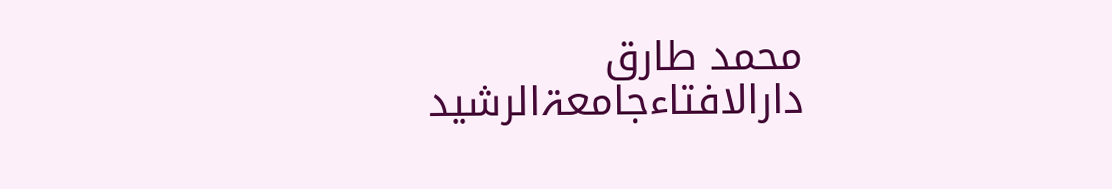محمد طارق
دارالافتاءجامعۃالرشید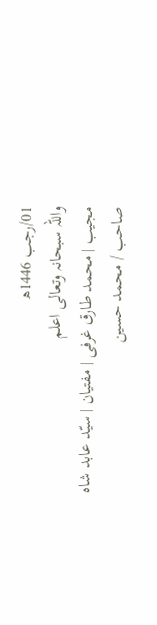01/رجب 1446ھ
واللہ سبحانہ وتعالی اعلم
مجیب | محمد طارق غرفی | مفتیان | سیّد عابد شاہ صاحب / محمد حسین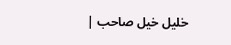خلیل خیل صاحب |